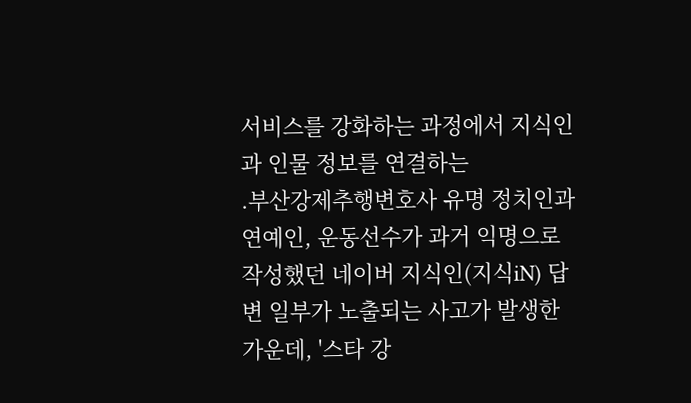서비스를 강화하는 과정에서 지식인과 인물 정보를 연결하는
.부산강제추행변호사 유명 정치인과 연예인, 운동선수가 과거 익명으로 작성했던 네이버 지식인(지식iN) 답변 일부가 노출되는 사고가 발생한 가운데, '스타 강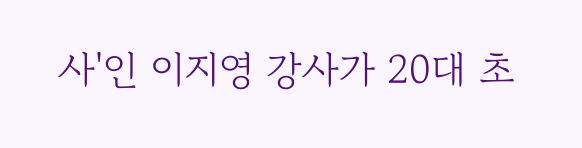사'인 이지영 강사가 20대 초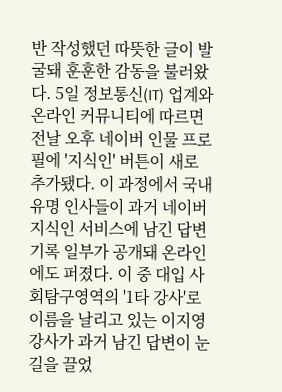반 작성했던 따뜻한 글이 발굴돼 훈훈한 감동을 불러왔다. 5일 정보통신(IT) 업계와 온라인 커뮤니티에 따르면 전날 오후 네이버 인물 프로필에 '지식인' 버튼이 새로 추가됐다. 이 과정에서 국내 유명 인사들이 과거 네이버 지식인 서비스에 남긴 답변 기록 일부가 공개돼 온라인에도 퍼졌다. 이 중 대입 사회탐구영역의 '1타 강사'로 이름을 날리고 있는 이지영 강사가 과거 남긴 답변이 눈길을 끌었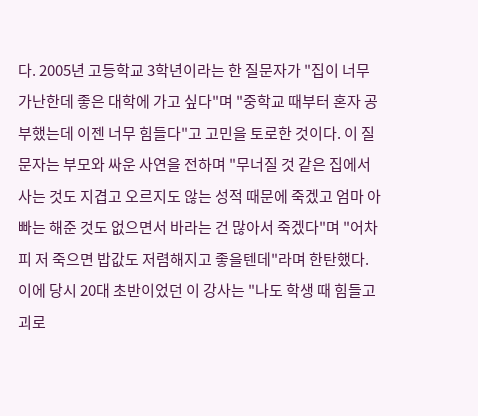다. 2005년 고등학교 3학년이라는 한 질문자가 "집이 너무 가난한데 좋은 대학에 가고 싶다"며 "중학교 때부터 혼자 공부했는데 이젠 너무 힘들다"고 고민을 토로한 것이다. 이 질문자는 부모와 싸운 사연을 전하며 "무너질 것 같은 집에서 사는 것도 지겹고 오르지도 않는 성적 때문에 죽겠고 엄마 아빠는 해준 것도 없으면서 바라는 건 많아서 죽겠다"며 "어차피 저 죽으면 밥값도 저렴해지고 좋을텐데"라며 한탄했다. 이에 당시 20대 초반이었던 이 강사는 "나도 학생 때 힘들고 괴로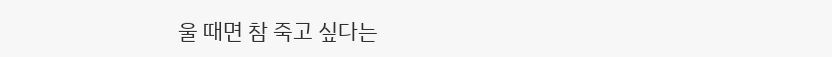울 때면 참 죽고 싶다는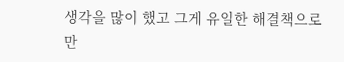생각을 많이 했고 그게 유일한 해결책으로만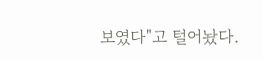보였다"고 털어놨다.